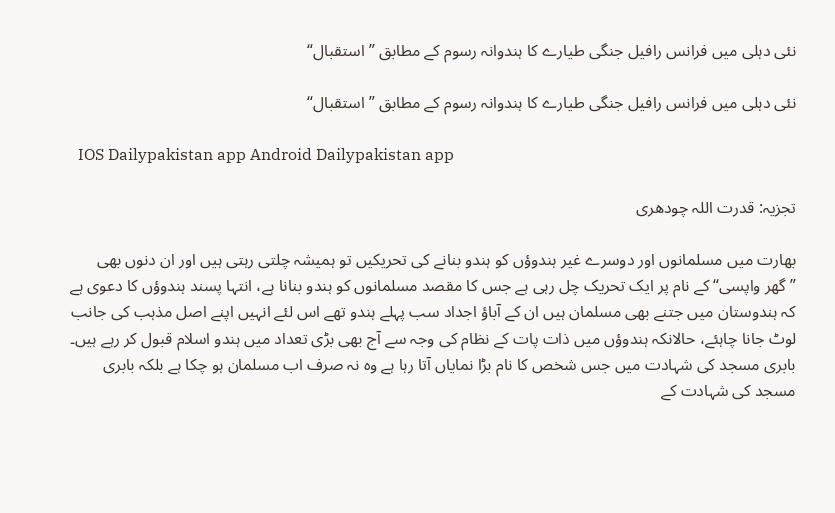نئی دہلی میں فرانس رافیل جنگی طیارے کا ہندوانہ رسوم کے مطابق ”استقبال“

نئی دہلی میں فرانس رافیل جنگی طیارے کا ہندوانہ رسوم کے مطابق ”استقبال“

  IOS Dailypakistan app Android Dailypakistan app

تجزیہ: قدرت اللہ چودھری

بھارت میں مسلمانوں اور دوسرے غیر ہندوؤں کو ہندو بنانے کی تحریکیں تو ہمیشہ چلتی رہتی ہیں اور ان دنوں بھی ”گھر واپسی“ کے نام پر ایک تحریک چل رہی ہے جس کا مقصد مسلمانوں کو ہندو بنانا ہے، انتہا پسند ہندوؤں کا دعوی ہے کہ ہندوستان میں جتنے بھی مسلمان ہیں ان کے آباؤ اجداد سب پہلے ہندو تھے اس لئے انہیں اپنے اصل مذہب کی جانب لوٹ جانا چاہئے، حالانکہ ہندوؤں میں ذات پات کے نظام کی وجہ سے آج بھی بڑی تعداد میں ہندو اسلام قبول کر رہے ہیں۔ بابری مسجد کی شہادت میں جس شخص کا نام بڑا نمایاں آتا رہا ہے وہ نہ صرف اب مسلمان ہو چکا ہے بلکہ بابری مسجد کی شہادت کے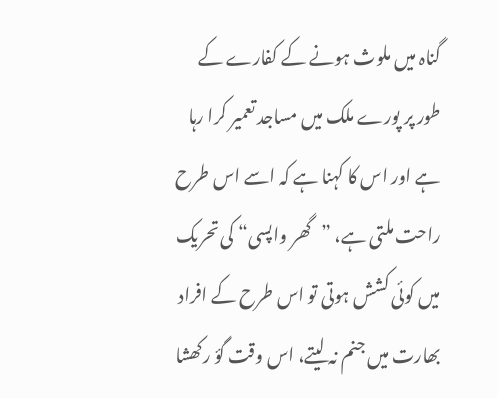گناہ میں ملوث ہونے کے کفارے کے طور پر پورے ملک میں مساجد تعمیر کرا رہا ہے اور اس کا کہنا ہے کہ اسے اس طرح راحت ملتی ہے، ”گھر واپسی“ کی تحریک میں کوئی کشش ہوتی تو اس طرح کے افراد بھارت میں جنم نہ لیتے، اس وقت گؤ رکھشا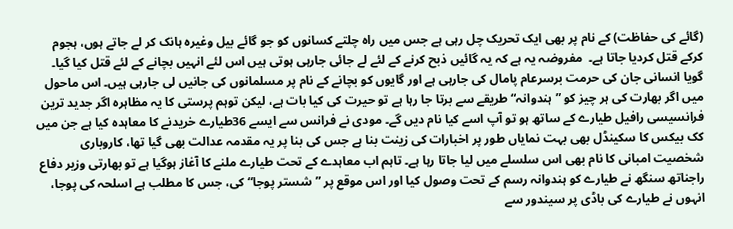(گائے کی حفاظت) کے نام پر بھی ایک تحریک چل رہی ہے جس میں راہ چلتے کسانوں کو جو گائے بیل وغیرہ ہانک کر لے جاتے ہوں، ہجوم کرکے قتل کردیا جاتا ہے۔  مفروضہ یہ ہے کہ یہ گائیں ذبح کرنے کے لئے لے جائی جارہی ہوتی ہیں اس لئے انہیں بچانے کے لئے قتل کیا گیا۔ گویا انسانی جان کی حرمت برسرعام پامال کی جارہی ہے اور گایوں کو بچانے کے نام پر مسلمانوں کی جانیں لی جارہی ہیں۔ اس ماحول میں اگر بھارت کی ہر چیز کو ”ہندوانہ“ طریقے سے برتا جا رہا ہے تو حیرت کی کیا بات ہے، لیکن توہم پرستی کا یہ مظاہرہ اگر جدید ترین فرانسیسی رافیل طیارے کے ساتھ ہو تو آپ اسے کیا نام دیں گے۔ مودی نے فرانس سے ایسے 36طیارے خریدنے کا معاہدہ کیا ہے جن میں کک بیکس کا سکینڈل بھی بہت نمایاں طور پر اخبارات کی زینت بنا ہے جس کی بنا پر یہ مقدمہ عدالت بھی گیا تھا، کاروباری شخصیت امبانی کا نام بھی اس سلسلے میں لیا جاتا رہا ہے۔ تاہم اب معاہدے کے تحت طیارے ملنے کا آغاز ہوگیا ہے تو بھارتی وزیر دفاع راجناتھ سنگھ نے طیارے کو ہندوانہ رسم کے تحت وصول کیا اور اس موقع پر ”شستر پوجا“ کی، جس کا مطلب ہے اسلحہ کی پوجا، انہوں نے طیارے کی باڈی پر سیندور سے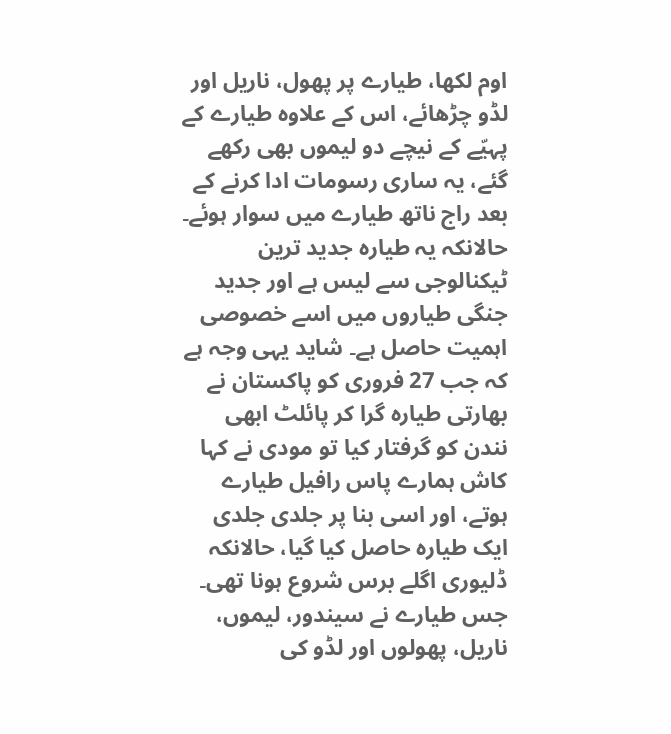اوم لکھا، طیارے پر پھول، ناریل اور لڈو چڑھائے، اس کے علاوہ طیارے کے پہیّے کے نیچے دو لیموں بھی رکھے گئے، یہ ساری رسومات ادا کرنے کے بعد راج ناتھ طیارے میں سوار ہوئے۔ حالانکہ یہ طیارہ جدید ترین ٹیکنالوجی سے لیس ہے اور جدید جنگی طیاروں میں اسے خصوصی اہمیت حاصل ہے۔ شاید یہی وجہ ہے کہ جب 27 فروری کو پاکستان نے بھارتی طیارہ گرا کر پائلٹ ابھی نندن کو گرفتار کیا تو مودی نے کہا کاش ہمارے پاس رافیل طیارے ہوتے، اور اسی بنا پر جلدی جلدی ایک طیارہ حاصل کیا گیا، حالانکہ ڈلیوری اگلے برس شروع ہونا تھی۔ جس طیارے نے سیندور، لیموں، ناریل، پھولوں اور لڈو کی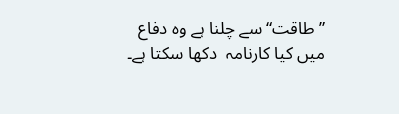”طاقت“سے چلنا ہے وہ دفاع میں کیا کارنامہ  دکھا سکتا ہے۔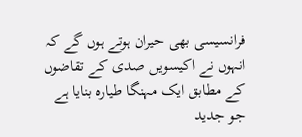فرانسیسی بھی حیران ہوتے ہوں گے کہ انہوں نے اکیسویں صدی کے تقاضوں کے مطابق ایک مہنگا طیارہ بنایا ہے جو جدید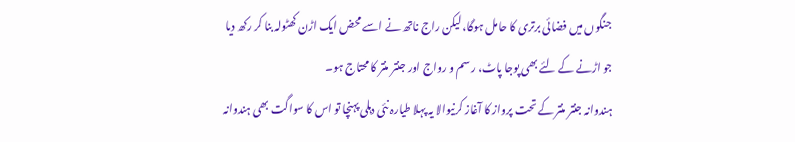جنگوں میں فضائی برتری کا حامل ہوگا، لیکن راج ناتھ نے اسے محض ایک اڑن کھٹولہ بنا کر رکھ دیا جو اڑنے کے لئے بھی پوجا پاٹ، رسم و رواج اور جنتر منتر کا محتاج ہو۔
ہندوانہ جنتر منتر کے تحت پرواز کا آغاز کرنیوالا یہ پہلا طیارہ نئی دہلی پہنچا تو اس کا سواگت بھی ہندوانہ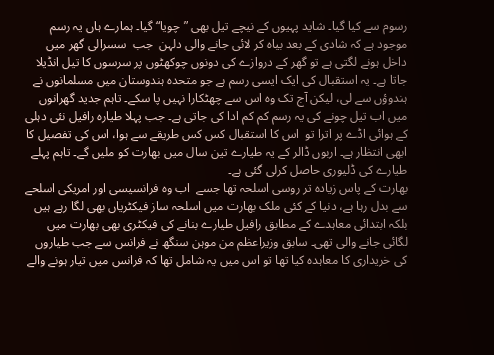رسوم سے کیا گیا۔ شاید پہیوں کے نیچے تیل بھی ”چویا“ گیا۔ ہمارے ہاں یہ رسم موجود ہے کہ شادی کے بعد بیاہ کر لائی جانے والی دلہن  جب  سسرالی گھر میں داخل ہونے لگتی ہے تو گھر کے دروازے کی دونوں چوکھٹوں پر سرسوں کا تیل انڈیلا جاتا ہے۔ یہ استقبال کی ایک ایسی رسم ہے جو متحدہ ہندوستان میں مسلمانوں نے ہندوؤں سے لی، لیکن آج تک وہ اس سے چھٹکارا نہیں پا سکے۔ تاہم جدید گھرانوں میں اب تیل چونے کی یہ رسم کم کم ادا کی جاتی ہے۔ جب پہلا طیارہ رافیل نئی دہلی کے ہوائی اڈے پر اترا تو  اس کا استقبال کس کس طریقے سے ہوا، اس کی تفصیل کا ابھی انتظار ہے۔ اربوں ڈالر کے یہ طیارے تین سال میں بھارت کو ملیں گے۔ تاہم پہلے طیارے کی ڈلیوری حاصل کرلی گئی ہے۔
بھارت کے پاس زیادہ تر روسی اسلحہ تھا جسے  اب وہ فرانسیسی اور امریکی اسلحے سے بدل رہا ہے، دنیا کے کئی ملک بھارت میں اسلحہ ساز فیکٹریاں بھی لگا رہے ہیں بلکہ ابتدائی معاہدے کے مطابق رافیل طیارے بنانے کی فیکٹری بھی بھارت میں لگائی جانے والی تھی۔ سابق وزیراعظم من موہن سنگھ نے فرانس سے جب طیاروں کی خریداری کا معاہدہ کیا تھا تو اس میں یہ شامل تھا کہ فرانس میں تیار ہونے والے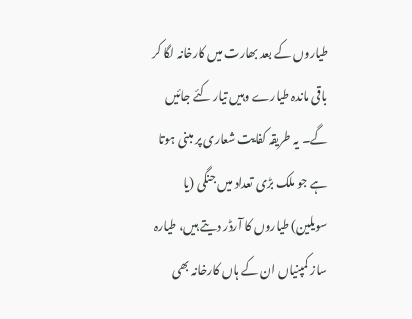طیاروں کے بعد بھارت میں کارخانہ لگا کر باقی ماندہ طیارے وہیں تیار کئے جائیں گے۔ یہ طریقہ کفایت شعاری پر مبنی ہوتا ہے جو ملک بڑی تعداد میں جنگی (یا سویلین) طیاروں کا آرڈر دیتے ہیں، طیارہ ساز کمپنیاں ان کے ہاں کارخانہ بھی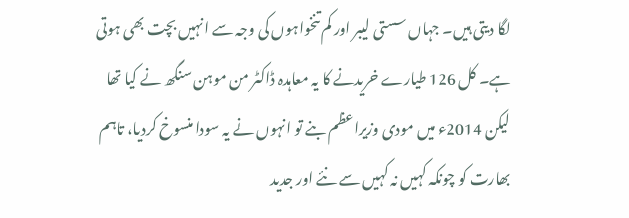لگا دیتی ہیں۔ جہاں سستی لیبر اور کم تنخواہوں کی وجہ سے انہیں بچت بھی ہوتی ہے۔ کل 126 طیارے خریدنے کا یہ معاہدہ ڈاکٹر من موہن سنگھ نے کیا تھا لیکن 2014ء میں مودی وزیراعظم بنے تو انہوں نے یہ سودا منسوخ کردیا، تاہم بھارت کو چونکہ کہیں نہ کہیں سے نئے اور جدید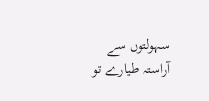سہولتوں سے آراستہ طیارے تو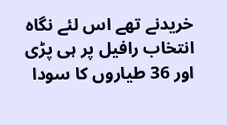خریدنے تھے اس لئے نگاہ انتخاب رافیل پر ہی پڑی اور 36 طیاروں کا سودا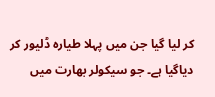کر لیا گیا جن میں پہلا طیارہ ڈلیور کر دیاگیا ہے۔ جو سیکولر بھارت میں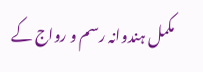مکمل ہندوانہ رسم و رواج کے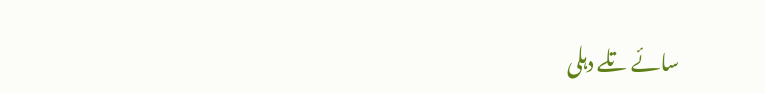سائے تلے دہلی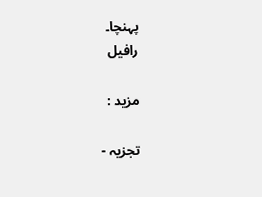پہنچا۔
رافیل

مزید :

تجزیہ -